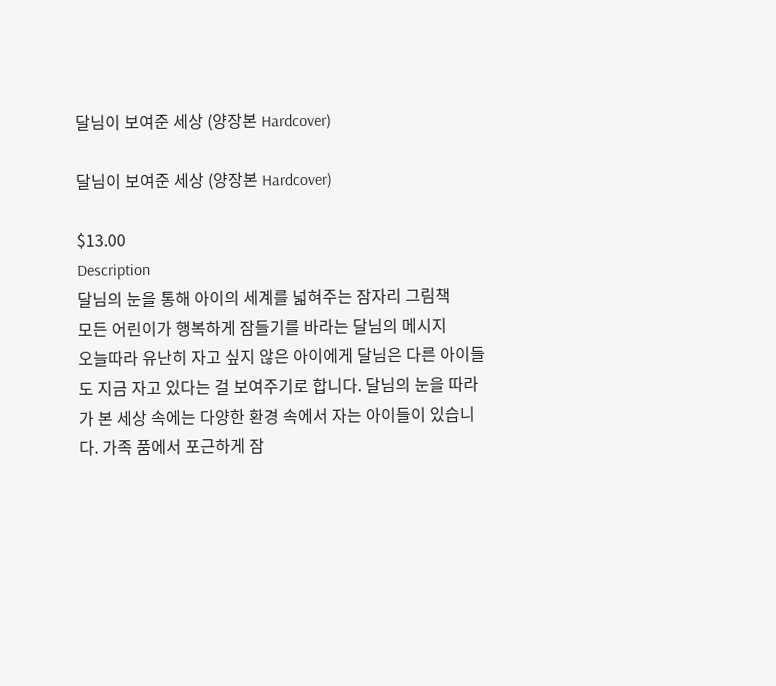달님이 보여준 세상 (양장본 Hardcover)

달님이 보여준 세상 (양장본 Hardcover)

$13.00
Description
달님의 눈을 통해 아이의 세계를 넓혀주는 잠자리 그림책
모든 어린이가 행복하게 잠들기를 바라는 달님의 메시지
오늘따라 유난히 자고 싶지 않은 아이에게 달님은 다른 아이들도 지금 자고 있다는 걸 보여주기로 합니다. 달님의 눈을 따라가 본 세상 속에는 다양한 환경 속에서 자는 아이들이 있습니다. 가족 품에서 포근하게 잠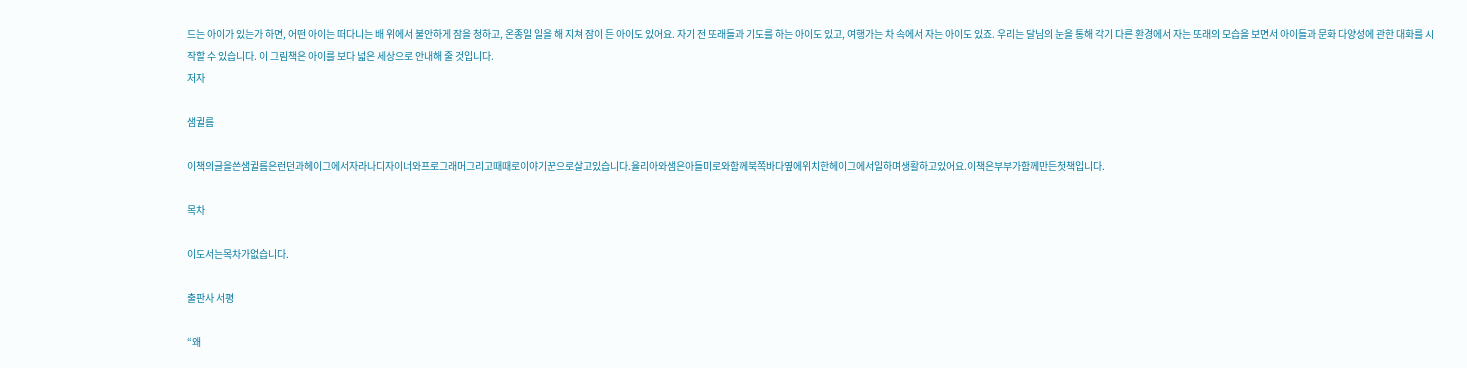드는 아이가 있는가 하면, 어떤 아이는 떠다니는 배 위에서 불안하게 잠을 청하고, 온종일 일을 해 지쳐 잠이 든 아이도 있어요. 자기 전 또래들과 기도를 하는 아이도 있고, 여행가는 차 속에서 자는 아이도 있죠. 우리는 달님의 눈을 통해 각기 다른 환경에서 자는 또래의 모습을 보면서 아이들과 문화 다양성에 관한 대화를 시작할 수 있습니다. 이 그림책은 아이를 보다 넓은 세상으로 안내해 줄 것입니다.
저자

샘귈름

이책의글을쓴샘귈름은런던과헤이그에서자라나디자이너와프로그래머그리고때때로이야기꾼으로살고있습니다.율리아와샘은아들미로와함께북쪽바다옆에위치한헤이그에서일하며생활하고있어요.이책은부부가함께만든첫책입니다.

목차

이도서는목차가없습니다.

출판사 서평

“왜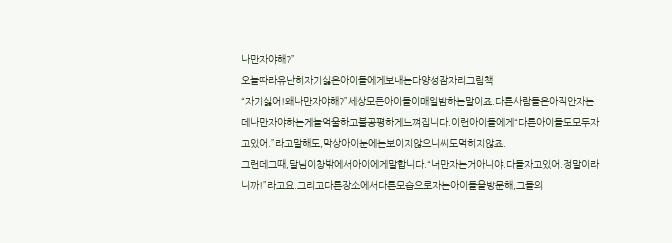나만자야해?”
오늘따라유난히자기싫은아이들에게보내는다양성잠자리그림책
“자기싫어!왜나만자야해?”세상모든아이들이매일밤하는말이죠.다른사람들은아직안자는데나만자야하는게늘억울하고불공평하게느껴집니다.이런아이들에게“다른아이들도모두자고있어.”라고말해도,막상아이눈에는보이지않으니씨도먹히지않죠.
그런데그때,달님이창밖에서아이에게말합니다.“너만자는거아니야.다들자고있어.정말이라니까!”라고요.그리고다른장소에서다른모습으로자는아이들을방문해,그들의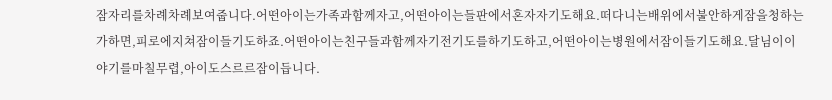잠자리를차례차례보여줍니다.어떤아이는가족과함께자고,어떤아이는들판에서혼자자기도해요.떠다니는배위에서불안하게잠을청하는가하면,피로에지쳐잠이들기도하죠.어떤아이는친구들과함께자기전기도를하기도하고,어떤아이는병원에서잠이들기도해요.달님이이야기를마칠무렵,아이도스르르잠이듭니다.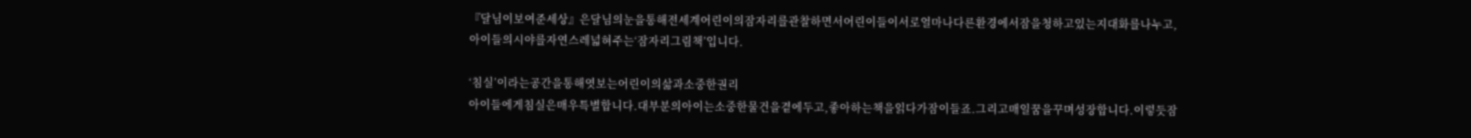『달님이보여준세상』은달님의눈을통해전세계어린이의잠자리를관찰하면서어린이들이서로얼마나다른환경에서잠을청하고있는지대화를나누고,아이들의시야를자연스레넓혀주는‘잠자리그림책’입니다.

‘침실’이라는공간을통해엿보는어린이의삶과소중한권리
아이들에게침실은매우특별합니다.대부분의아이는소중한물건을곁에두고,좋아하는책을읽다가잠이들죠.그리고매일꿈을꾸며성장합니다.이렇듯잠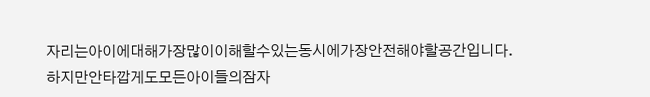자리는아이에대해가장많이이해할수있는동시에가장안전해야할공간입니다.하지만안타깝게도모든아이들의잠자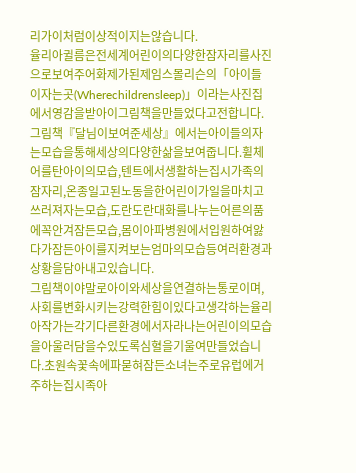리가이처럼이상적이지는않습니다.
율리아귈름은전세계어린이의다양한잠자리를사진으로보여주어화제가된제임스몰리슨의「아이들이자는곳(Wherechildrensleep)」이라는사진집에서영감을받아이그림책을만들었다고전합니다.그림책『달님이보여준세상』에서는아이들의자는모습을통해세상의다양한삶을보여줍니다.휠체어를탄아이의모습,텐트에서생활하는집시가족의잠자리,온종일고된노동을한어린이가일을마치고쓰러져자는모습,도란도란대화를나누는어른의품에꼭안겨잠든모습,몸이아파병원에서입원하여앓다가잠든아이를지켜보는엄마의모습등여러환경과상황을담아내고있습니다.
그림책이야말로아이와세상을연결하는통로이며,사회를변화시키는강력한힘이있다고생각하는율리아작가는각기다른환경에서자라나는어린이의모습을아울러담을수있도록심혈을기울여만들었습니다.초원속꽃속에파묻혀잠든소녀는주로유럽에거주하는집시족아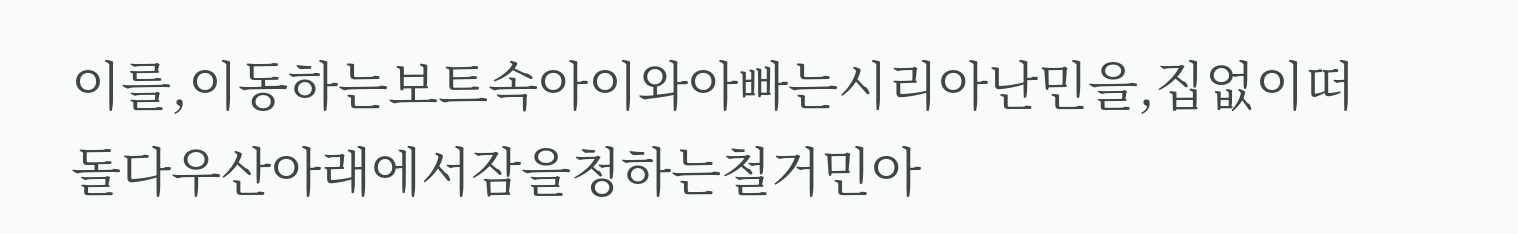이를,이동하는보트속아이와아빠는시리아난민을,집없이떠돌다우산아래에서잠을청하는철거민아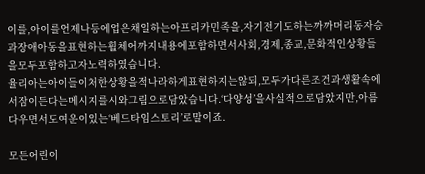이를,아이를언제나등에업은채일하는아프리카민족을,자기전기도하는까까머리동자승과장애아동을표현하는휠체어까지내용에포함하면서사회,경제,종교,문화적인상황들을모두포함하고자노력하였습니다.
율리아는아이들이처한상황을적나라하게표현하지는않되,모두가다른조건과생활속에서잠이든다는메시지를시와그림으로담았습니다.‘다양성’을사실적으로담았지만,아름다우면서도여운이있는‘베드타임스토리’로말이죠.

모든어린이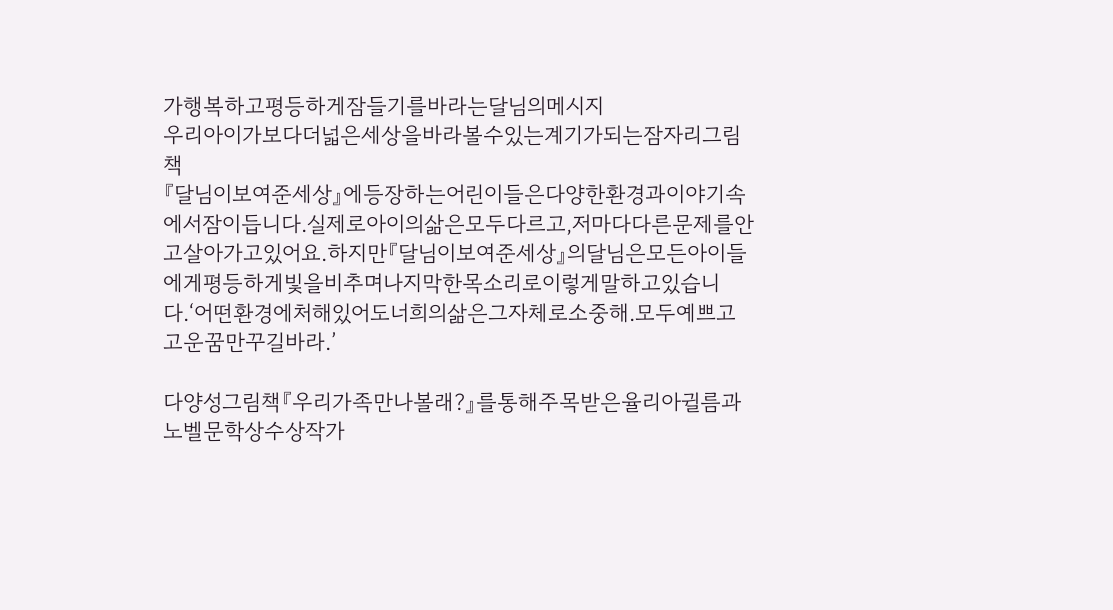가행복하고평등하게잠들기를바라는달님의메시지
우리아이가보다더넓은세상을바라볼수있는계기가되는잠자리그림책
『달님이보여준세상』에등장하는어린이들은다양한환경과이야기속에서잠이듭니다.실제로아이의삶은모두다르고,저마다다른문제를안고살아가고있어요.하지만『달님이보여준세상』의달님은모든아이들에게평등하게빛을비추며나지막한목소리로이렇게말하고있습니다.‘어떤환경에처해있어도너희의삶은그자체로소중해.모두예쁘고고운꿈만꾸길바라.’

다양성그림책『우리가족만나볼래?』를통해주목받은율리아귈름과
노벨문학상수상작가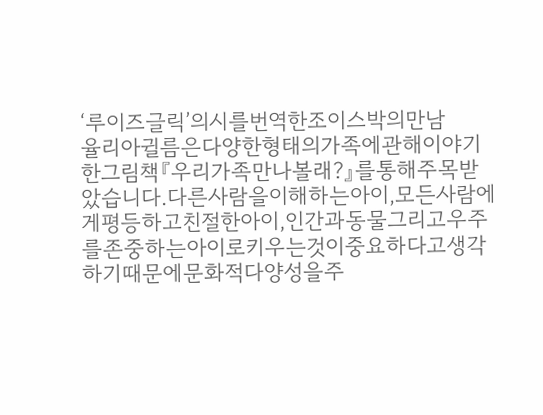‘루이즈글릭’의시를번역한조이스박의만남
율리아귈름은다양한형태의가족에관해이야기한그림책『우리가족만나볼래?』를통해주목받았습니다.다른사람을이해하는아이,모든사람에게평등하고친절한아이,인간과동물그리고우주를존중하는아이로키우는것이중요하다고생각하기때문에문화적다양성을주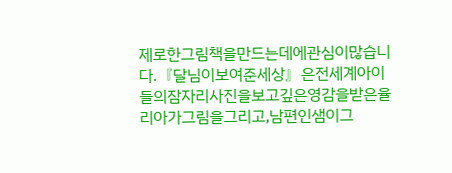제로한그림책을만드는데에관심이많습니다.『달님이보여준세상』은전세계아이들의잠자리사진을보고깊은영감을받은율리아가그림을그리고,남편인샘이그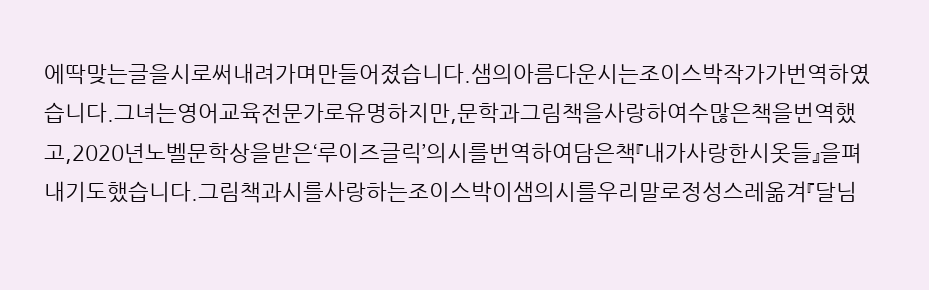에딱맞는글을시로써내려가며만들어졌습니다.샘의아름다운시는조이스박작가가번역하였습니다.그녀는영어교육전문가로유명하지만,문학과그림책을사랑하여수많은책을번역했고,2020년노벨문학상을받은‘루이즈글릭’의시를번역하여담은책『내가사랑한시옷들』을펴내기도했습니다.그림책과시를사랑하는조이스박이샘의시를우리말로정성스레옮겨『달님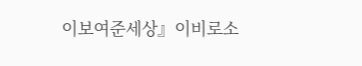이보여준세상』이비로소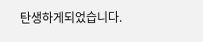탄생하게되었습니다.